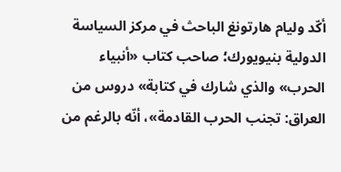أكّد وليام هارتونغ الباحث في مركز السياسة الدولية بنيويورك؛ صاحب كتاب «أنبياء الحرب» والذي شارك في كتابة» دروس من العراق: تجنب الحرب القادمة»، أنّه بالرغم من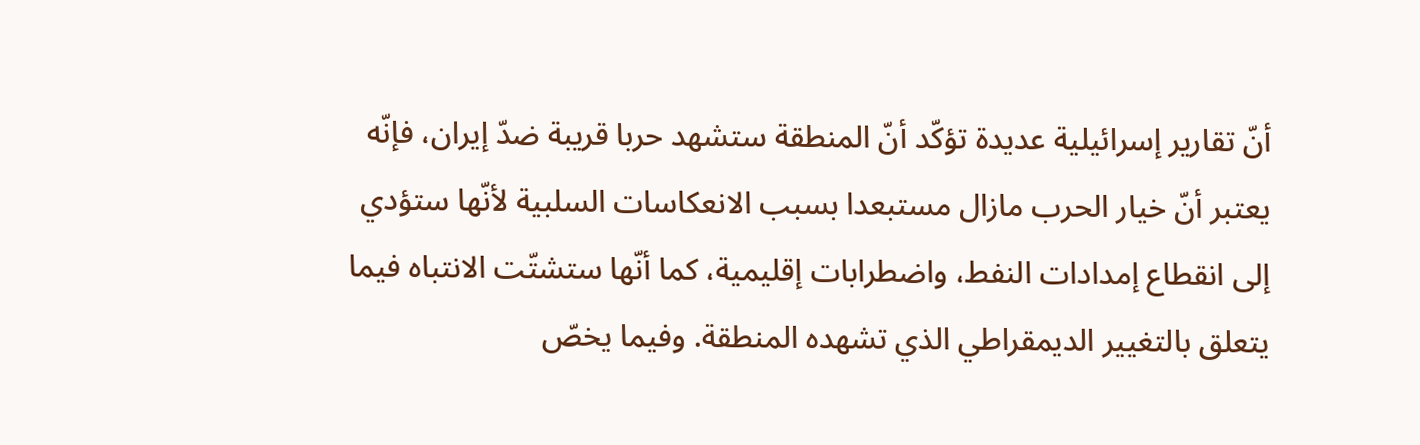أنّ تقارير إسرائيلية عديدة تؤكّد أنّ المنطقة ستشهد حربا قريبة ضدّ إيران، فإنّه يعتبر أنّ خيار الحرب مازال مستبعدا بسبب الانعكاسات السلبية لأنّها ستؤدي إلى انقطاع إمدادات النفط، واضطرابات إقليمية، كما أنّها ستشتّت الانتباه فيما يتعلق بالتغيير الديمقراطي الذي تشهده المنطقة. وفيما يخصّ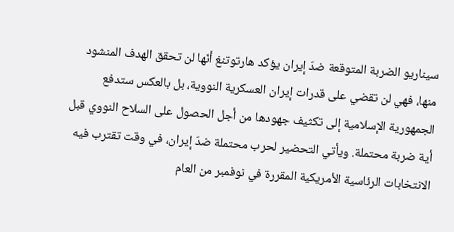سيناريو الضربة المتوقعة ضدّ إيران يؤكد هارتوتنغ أنّها لن تحقق الهدف المنشود منها، فهي لن تقضي على قدرات إيران العسكرية النووية، بل بالعكس ستدفع الجمهورية الإسلامية إلى تكثيف جهودها من أجل الحصول على السلاح النووي قبل أية ضربة محتملة. ويأتي التحضير لحرب محتملة ضدّ إيران، في وقت تقترب فيه الانتخابات الرئاسية الأمريكية المقررة في نوفمبر من العام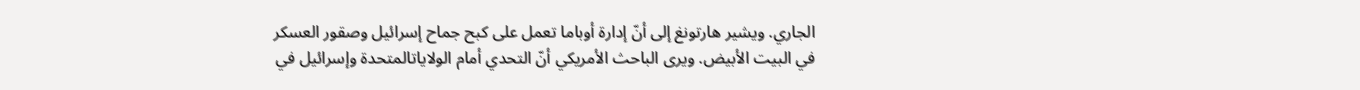الجاري. ويشير هارتونغ إلى أنّ إدارة أوباما تعمل على كبح جماح إسرائيل وصقور العسكر في البيت الأبيض. ويرى الباحث الأمريكي أنّ التحدي أمام الولاياتالمتحدة وإسرائيل في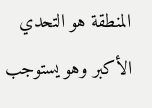المنطقة هو التحدي الأكبر وهو يستوجب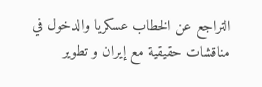التراجع عن الخطاب عسكريا والدخول في مناقشات حقيقية مع إيران و تطوير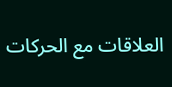العلاقات مع الحركات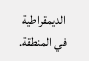الديمقراطية في المنطقة.